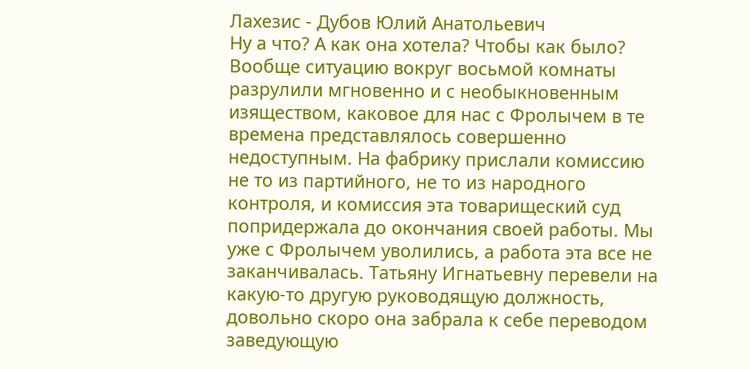Лахезис - Дубов Юлий Анатольевич
Ну а что? А как она хотела? Чтобы как было?
Вообще ситуацию вокруг восьмой комнаты разрулили мгновенно и с необыкновенным изяществом, каковое для нас с Фролычем в те времена представлялось совершенно недоступным. На фабрику прислали комиссию не то из партийного, не то из народного контроля, и комиссия эта товарищеский суд попридержала до окончания своей работы. Мы уже с Фролычем уволились, а работа эта все не заканчивалась. Татьяну Игнатьевну перевели на какую-то другую руководящую должность, довольно скоро она забрала к себе переводом заведующую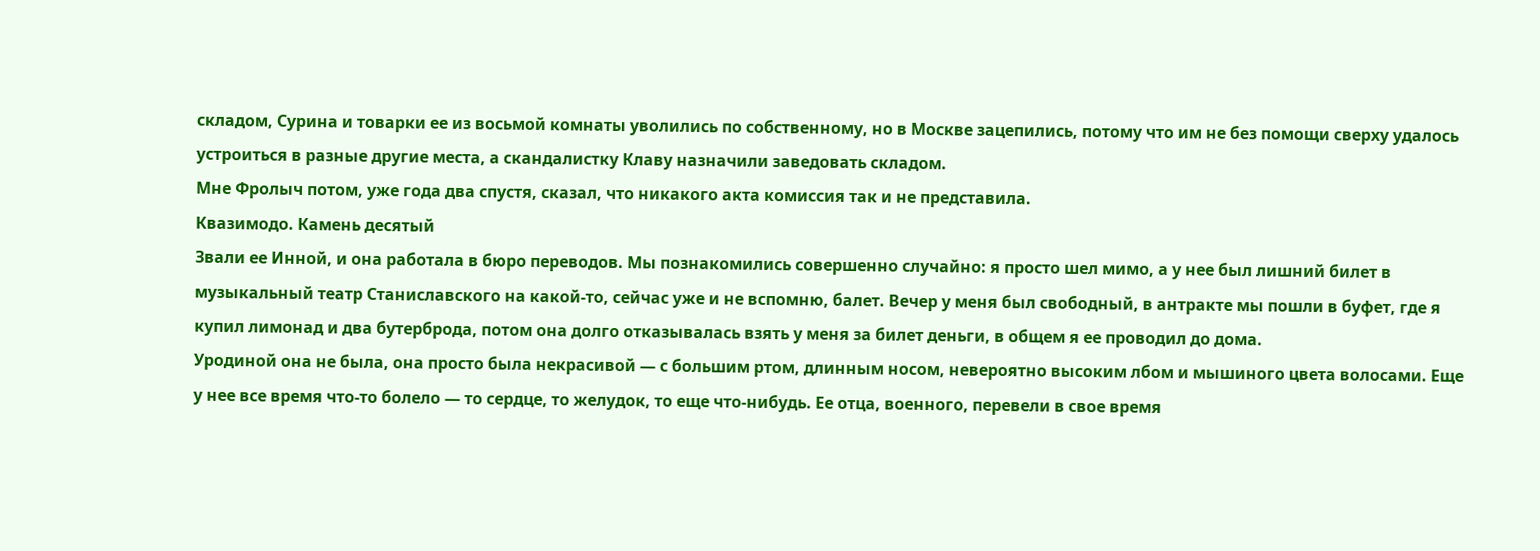складом, Сурина и товарки ее из восьмой комнаты уволились по собственному, но в Москве зацепились, потому что им не без помощи сверху удалось устроиться в разные другие места, а скандалистку Клаву назначили заведовать складом.
Мне Фролыч потом, уже года два спустя, сказал, что никакого акта комиссия так и не представила.
Квазимодо. Камень десятый
Звали ее Инной, и она работала в бюро переводов. Мы познакомились совершенно случайно: я просто шел мимо, а у нее был лишний билет в музыкальный театр Станиславского на какой-то, сейчас уже и не вспомню, балет. Вечер у меня был свободный, в антракте мы пошли в буфет, где я купил лимонад и два бутерброда, потом она долго отказывалась взять у меня за билет деньги, в общем я ее проводил до дома.
Уродиной она не была, она просто была некрасивой — с большим ртом, длинным носом, невероятно высоким лбом и мышиного цвета волосами. Еще у нее все время что-то болело — то сердце, то желудок, то еще что-нибудь. Ее отца, военного, перевели в свое время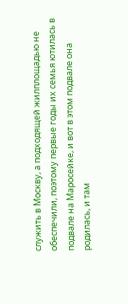служить в Москву, а подходящей жилплощадью не обеспечили, поэтому первые годы их семья ютилась в подвале на Маросейке, и вот в этом подвале она родилась, и там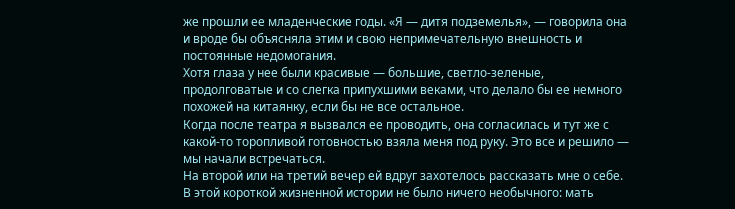же прошли ее младенческие годы. «Я — дитя подземелья», — говорила она и вроде бы объясняла этим и свою непримечательную внешность и постоянные недомогания.
Хотя глаза у нее были красивые — большие, светло-зеленые, продолговатые и со слегка припухшими веками, что делало бы ее немного похожей на китаянку, если бы не все остальное.
Когда после театра я вызвался ее проводить, она согласилась и тут же с какой-то торопливой готовностью взяла меня под руку. Это все и решило — мы начали встречаться.
На второй или на третий вечер ей вдруг захотелось рассказать мне о себе. В этой короткой жизненной истории не было ничего необычного: мать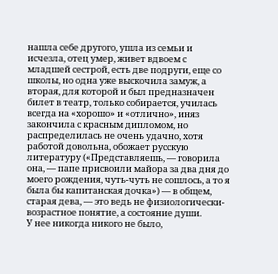нашла себе другого, ушла из семьи и исчезла, отец умер, живет вдвоем с младшей сестрой, есть две подруги, еще со школы, но одна уже выскочила замуж, а вторая, для которой и был предназначен билет в театр, только собирается, училась всегда на «хорошо» и «отлично», иняз закончила с красным дипломом, но распределилась не очень удачно, хотя работой довольна, обожает русскую литературу («Представляешь, — говорила она, — папе присвоили майора за два дня до моего рождения, чуть-чуть не сошлось, а то я была бы капитанская дочка») — в общем, старая дева, — это ведь не физиологически-возрастное понятие, а состояние души.
У нее никогда никого не было,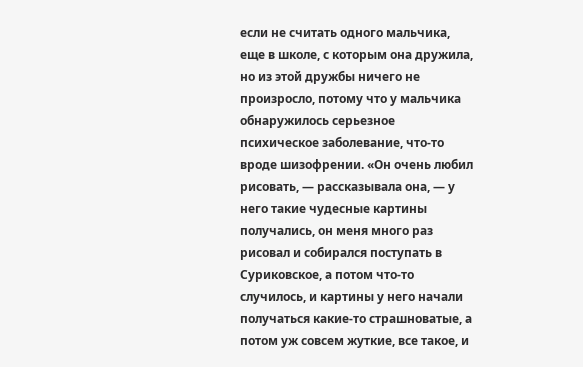если не считать одного мальчика, еще в школе, с которым она дружила, но из этой дружбы ничего не произросло, потому что у мальчика обнаружилось серьезное психическое заболевание, что-то вроде шизофрении. «Он очень любил рисовать, — рассказывала она, — у него такие чудесные картины получались, он меня много раз рисовал и собирался поступать в Суриковское, а потом что-то случилось, и картины у него начали получаться какие-то страшноватые, а потом уж совсем жуткие, все такое, и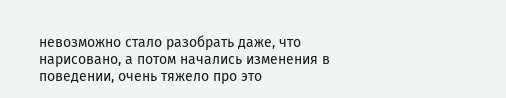невозможно стало разобрать даже, что нарисовано, а потом начались изменения в поведении, очень тяжело про это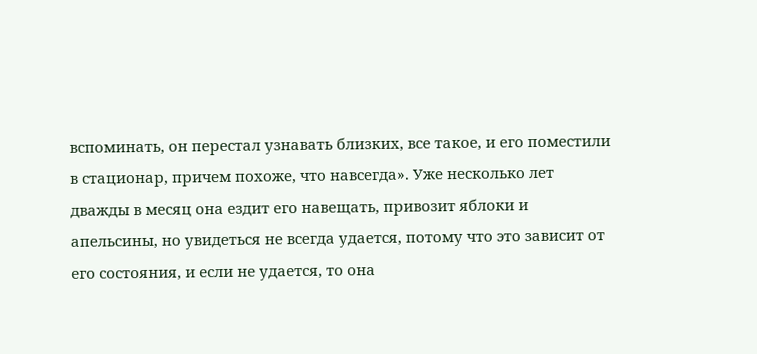вспоминать, он перестал узнавать близких, все такое, и его поместили в стационар, причем похоже, что навсегда». Уже несколько лет дважды в месяц она ездит его навещать, привозит яблоки и апельсины, но увидеться не всегда удается, потому что это зависит от его состояния, и если не удается, то она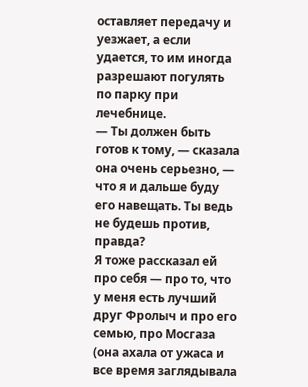оставляет передачу и уезжает, а если удается, то им иногда разрешают погулять по парку при лечебнице.
— Ты должен быть готов к тому, — сказала она очень серьезно, — что я и дальше буду его навещать. Ты ведь не будешь против, правда?
Я тоже рассказал ей про себя — про то, что у меня есть лучший друг Фролыч и про его семью, про Мосгаза (она ахала от ужаса и все время заглядывала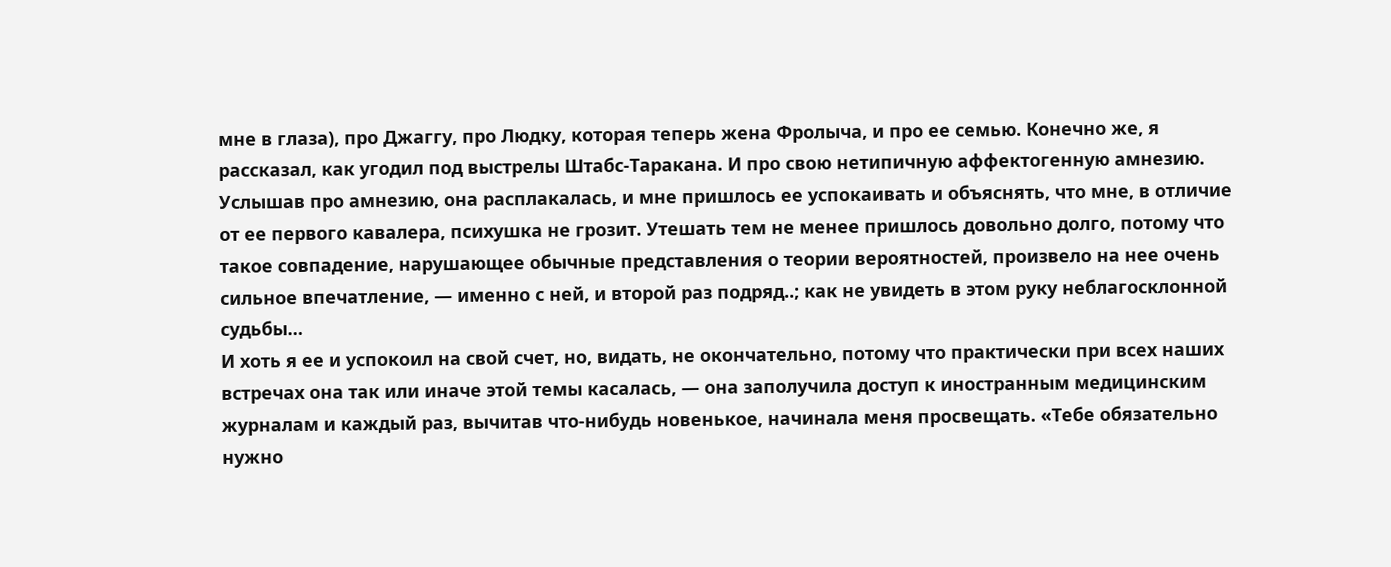мне в глаза), про Джаггу, про Людку, которая теперь жена Фролыча, и про ее семью. Конечно же, я рассказал, как угодил под выстрелы Штабс-Таракана. И про свою нетипичную аффектогенную амнезию.
Услышав про амнезию, она расплакалась, и мне пришлось ее успокаивать и объяснять, что мне, в отличие от ее первого кавалера, психушка не грозит. Утешать тем не менее пришлось довольно долго, потому что такое совпадение, нарушающее обычные представления о теории вероятностей, произвело на нее очень сильное впечатление, — именно с ней, и второй раз подряд..; как не увидеть в этом руку неблагосклонной судьбы…
И хоть я ее и успокоил на свой счет, но, видать, не окончательно, потому что практически при всех наших встречах она так или иначе этой темы касалась, — она заполучила доступ к иностранным медицинским журналам и каждый раз, вычитав что-нибудь новенькое, начинала меня просвещать. «Тебе обязательно нужно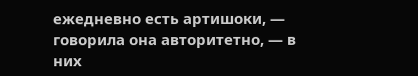ежедневно есть артишоки, — говорила она авторитетно, — в них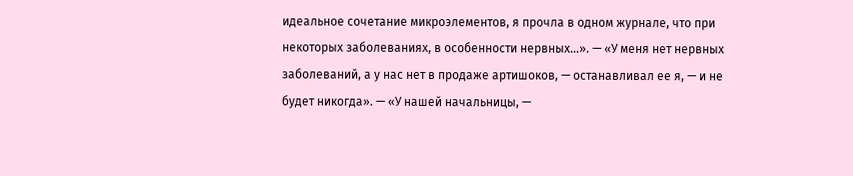идеальное сочетание микроэлементов, я прочла в одном журнале, что при некоторых заболеваниях, в особенности нервных…». — «У меня нет нервных заболеваний, а у нас нет в продаже артишоков, — останавливал ее я, — и не будет никогда». — «У нашей начальницы, —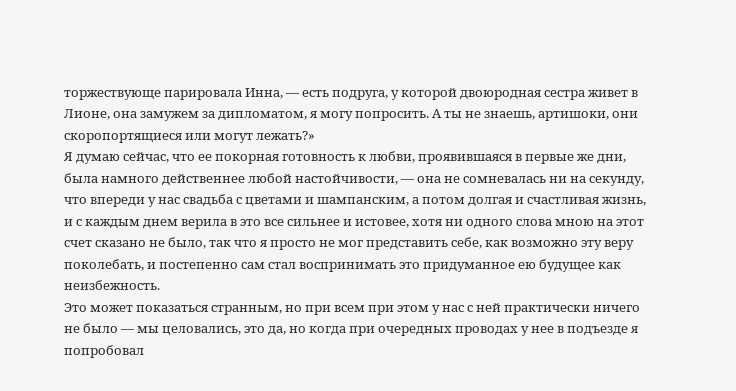торжествующе парировала Инна, — есть подруга, у которой двоюродная сестра живет в Лионе, она замужем за дипломатом, я могу попросить. А ты не знаешь, артишоки, они скоропортящиеся или могут лежать?»
Я думаю сейчас, что ее покорная готовность к любви, проявившаяся в первые же дни, была намного действеннее любой настойчивости, — она не сомневалась ни на секунду, что впереди у нас свадьба с цветами и шампанским, а потом долгая и счастливая жизнь, и с каждым днем верила в это все сильнее и истовее, хотя ни одного слова мною на этот счет сказано не было, так что я просто не мог представить себе, как возможно эту веру поколебать, и постепенно сам стал воспринимать это придуманное ею будущее как неизбежность.
Это может показаться странным, но при всем при этом у нас с ней практически ничего не было — мы целовались, это да, но когда при очередных проводах у нее в подъезде я попробовал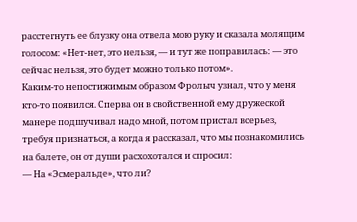расстегнуть ее блузку она отвела мою руку и сказала молящим голосом: «Нет-нет, это нельзя, — и тут же поправилась: — это сейчас нельзя, это будет можно только потом».
Каким-то непостижимым образом Фролыч узнал, что у меня кто-то появился. Сперва он в свойственной ему дружеской манере подшучивал надо мной, потом пристал всерьез, требуя признаться, а когда я рассказал, что мы познакомились на балете, он от души расхохотался и спросил:
— На «Эсмеральде», что ли?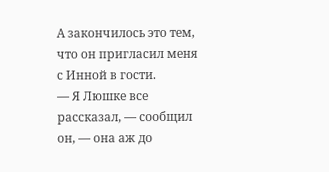А закончилось это тем, что он пригласил меня с Инной в гости.
— Я Люшке все рассказал, — сообщил он, — она аж до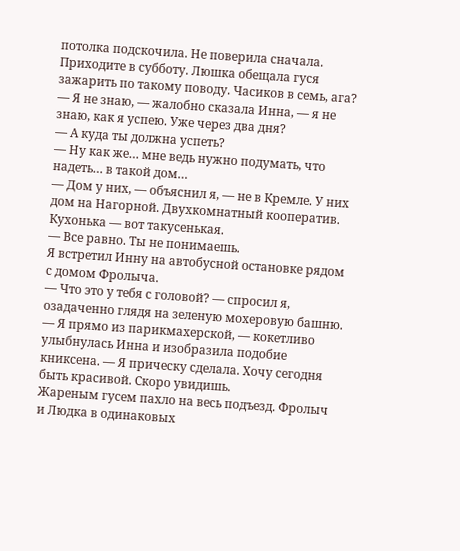потолка подскочила. Не поверила сначала. Приходите в субботу. Люшка обещала гуся зажарить по такому поводу. Часиков в семь, ага?
— Я не знаю, — жалобно сказала Инна, — я не знаю, как я успею. Уже через два дня?
— А куда ты должна успеть?
— Ну как же… мне ведь нужно подумать, что надеть… в такой дом…
— Дом у них, — объяснил я, — не в Кремле. У них дом на Нагорной. Двухкомнатный кооператив. Кухонька — вот такусенькая.
— Все равно. Ты не понимаешь.
Я встретил Инну на автобусной остановке рядом с домом Фролыча.
— Что это у тебя с головой? — спросил я, озадаченно глядя на зеленую мохеровую башню.
— Я прямо из парикмахерской, — кокетливо улыбнулась Инна и изобразила подобие книксена. — Я прическу сделала. Хочу сегодня быть красивой. Скоро увидишь.
Жареным гусем пахло на весь подъезд. Фролыч и Людка в одинаковых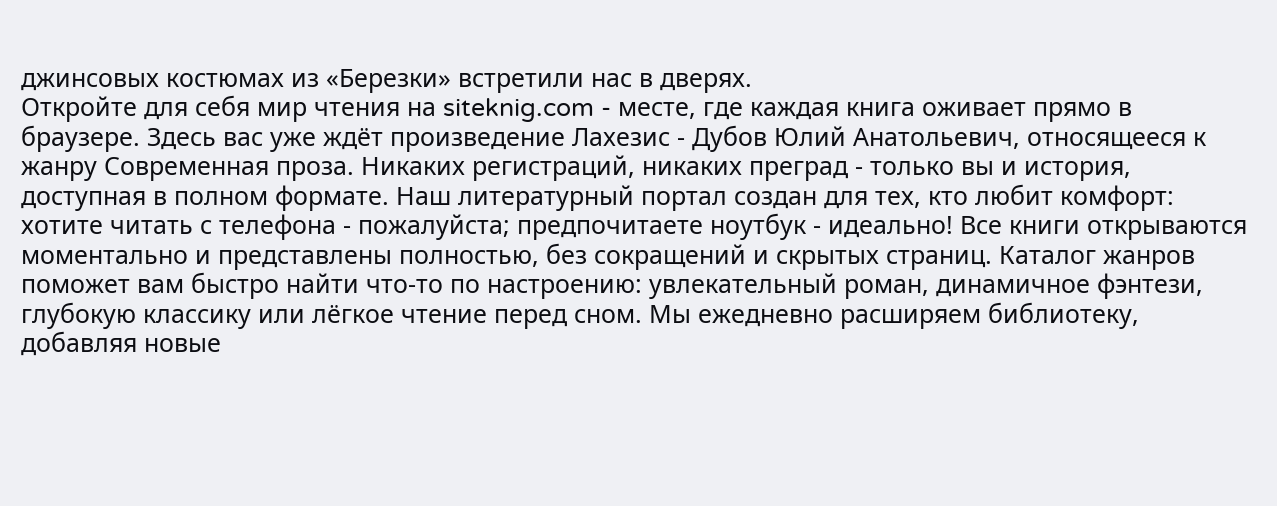джинсовых костюмах из «Березки» встретили нас в дверях.
Откройте для себя мир чтения на siteknig.com - месте, где каждая книга оживает прямо в браузере. Здесь вас уже ждёт произведение Лахезис - Дубов Юлий Анатольевич, относящееся к жанру Современная проза. Никаких регистраций, никаких преград - только вы и история, доступная в полном формате. Наш литературный портал создан для тех, кто любит комфорт: хотите читать с телефона - пожалуйста; предпочитаете ноутбук - идеально! Все книги открываются моментально и представлены полностью, без сокращений и скрытых страниц. Каталог жанров поможет вам быстро найти что-то по настроению: увлекательный роман, динамичное фэнтези, глубокую классику или лёгкое чтение перед сном. Мы ежедневно расширяем библиотеку, добавляя новые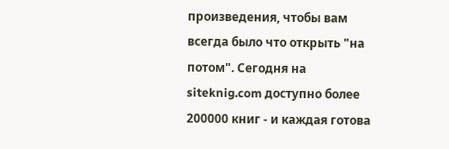произведения, чтобы вам всегда было что открыть "на потом". Сегодня на siteknig.com доступно более 200000 книг - и каждая готова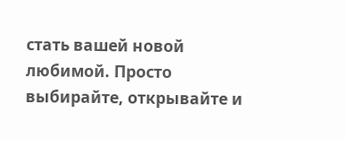стать вашей новой любимой. Просто выбирайте, открывайте и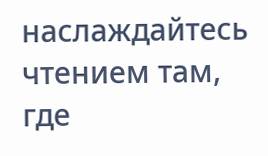наслаждайтесь чтением там, где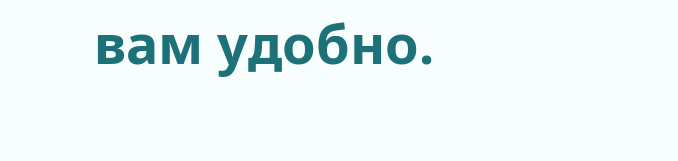вам удобно.